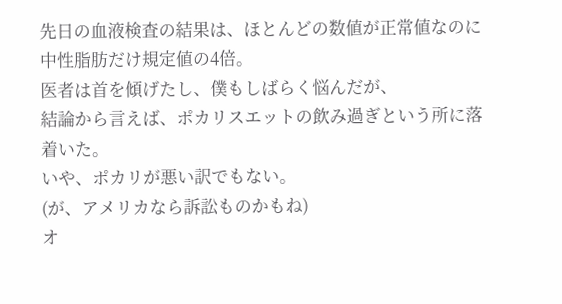先日の血液検査の結果は、ほとんどの数値が正常値なのに
中性脂肪だけ規定値の4倍。
医者は首を傾げたし、僕もしばらく悩んだが、
結論から言えば、ポカリスエットの飲み過ぎという所に落着いた。
いや、ポカリが悪い訳でもない。
(が、アメリカなら訴訟ものかもね)
オ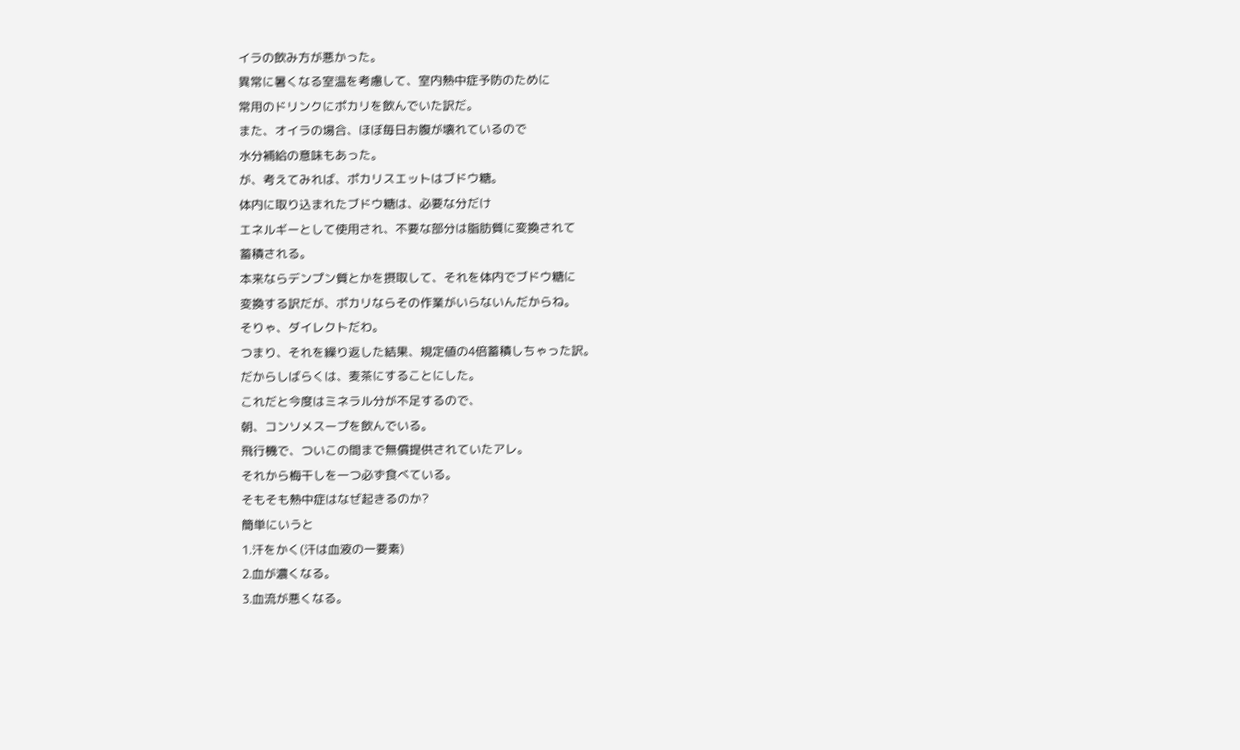イラの飲み方が悪かった。
異常に暑くなる室温を考慮して、室内熱中症予防のために
常用のドリンクにポカリを飲んでいた訳だ。
また、オイラの場合、ほぼ毎日お腹が壊れているので
水分補給の意味もあった。
が、考えてみれば、ポカリスエットはブドウ糖。
体内に取り込まれたブドウ糖は、必要な分だけ
エネルギーとして使用され、不要な部分は脂肪質に変換されて
蓄積される。
本来ならデンプン質とかを摂取して、それを体内でブドウ糖に
変換する訳だが、ポカリならその作業がいらないんだからね。
そりゃ、ダイレクトだわ。
つまり、それを繰り返した結果、規定値の4倍蓄積しちゃった訳。
だからしばらくは、麦茶にすることにした。
これだと今度はミネラル分が不足するので、
朝、コンソメスープを飲んでいる。
飛行機で、ついこの間まで無償提供されていたアレ。
それから梅干しを一つ必ず食べている。
そもそも熱中症はなぜ起きるのか?
簡単にいうと
1.汗をかく(汗は血液の一要素)
2.血が濃くなる。
3.血流が悪くなる。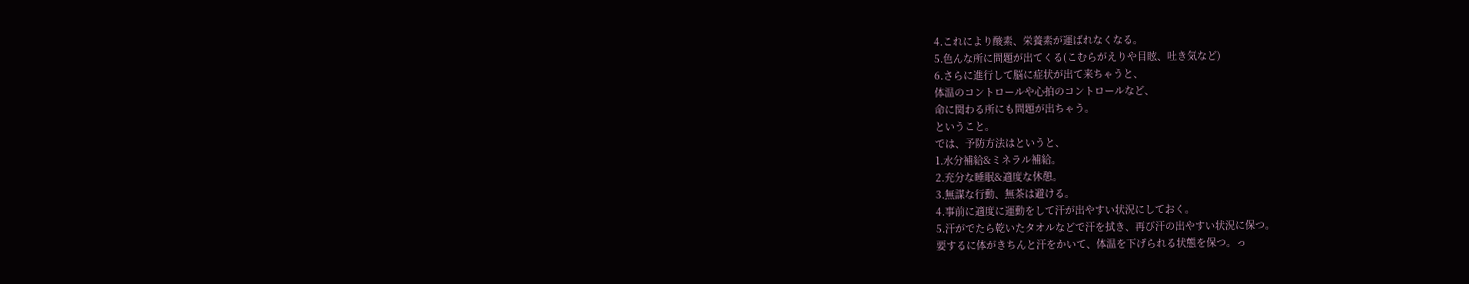4.これにより酸素、栄養素が運ばれなくなる。
5.色んな所に問題が出てくる(こむらがえりや目眩、吐き気など)
6.さらに進行して脳に症状が出て来ちゃうと、
体温のコントロールや心拍のコントロールなど、
命に関わる所にも問題が出ちゃう。
ということ。
では、予防方法はというと、
1.水分補給&ミネラル補給。
2.充分な睡眠&適度な休憩。
3.無謀な行動、無茶は避ける。
4.事前に適度に運動をして汗が出やすい状況にしておく。
5.汗がでたら乾いたタオルなどで汗を拭き、再び汗の出やすい状況に保つ。
要するに体がきちんと汗をかいて、体温を下げられる状態を保つ。っ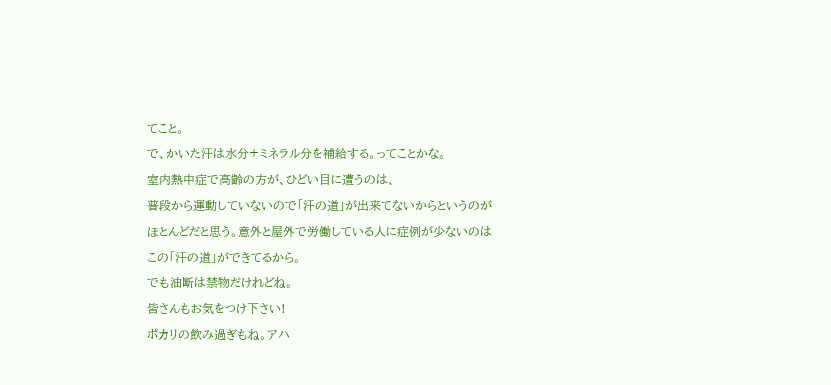てこと。
で、かいた汗は水分+ミネラル分を補給する。ってことかな。
室内熱中症で高齢の方が、ひどい目に遭うのは、
普段から運動していないので「汗の道」が出来てないからというのが
ほとんどだと思う。意外と屋外で労働している人に症例が少ないのは
この「汗の道」ができてるから。
でも油断は禁物だけれどね。
皆さんもお気をつけ下さい!
ポカリの飲み過ぎもね。アハ